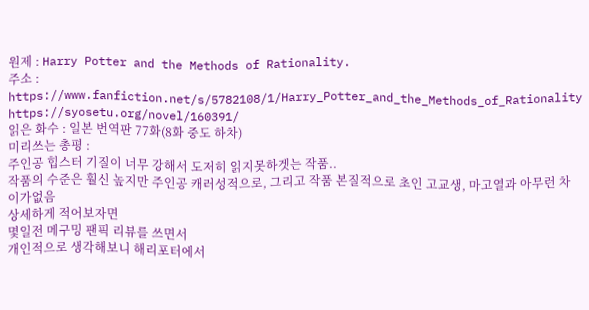원제 : Harry Potter and the Methods of Rationality.
주소 : https://www.fanfiction.net/s/5782108/1/Harry_Potter_and_the_Methods_of_Rationality
https://syosetu.org/novel/160391/
읽은 화수 : 일본 번역판 77화(8화 중도 하차)
미리쓰는 총평 :
주인공 힙스터 기질이 너무 강해서 도저히 읽지못하겟는 작품..
작품의 수준은 훨신 높지만 주인공 캐러성적으로, 그리고 작품 본질적으로 초인 고교생, 마고열과 아무런 차이가없음
상세하게 적어보자면
몇일전 메구밍 팬픽 리뷰를 쓰면서
개인적으로 생각해보니 해리포터에서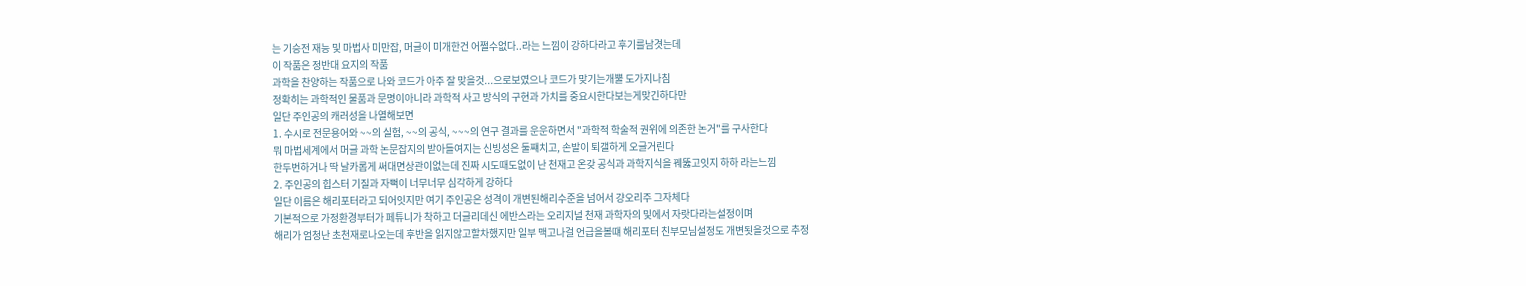는 기승전 재능 및 마법사 미만잡, 머글이 미개한건 어쩔수없다..라는 느낌이 강하다라고 후기를남겻는데
이 작품은 정반대 요지의 작품
과학을 찬양하는 작품으로 나와 코드가 아주 잘 맞을것...으로보였으나 코드가 맞기는개뿔 도가지나침
정확히는 과학적인 물품과 문명이아니라 과학적 사고 방식의 구현과 가치를 중요시한다보는게맞긴하다만
일단 주인공의 캐러성을 나열해보면
1. 수시로 전문용어와 ~~의 실험, ~~의 공식, ~~~의 연구 결과를 운운하면서 "과학적 학술적 권위에 의존한 논거"를 구사한다
뭐 마법세계에서 머글 과학 논문잡지의 받아들여지는 신빙성은 둘쨰치고, 손발이 퇴갤하게 오글거린다
한두번하거나 딱 날카롭게 써대면상관이없는데 진짜 시도때도없이 난 천재고 온갖 공식과 과학지식을 꿰뚫고잇지 하하 라는느낌
2. 주인공의 힙스터 기질과 자뻑이 너무너무 심각하게 강하다
일단 이름은 해리포터라고 되어잇지만 여기 주인공은 성격이 개변된해리수준을 넘어서 걍오리주 그자체다
기본적으로 가정환경부터가 페튜니가 착하고 더글리데신 에반스라는 오리지널 천재 과학자의 및에서 자랏다라는설정이며
해리가 엄청난 초천재로나오는데 후반을 읽지않고할차했지만 일부 맥고나걸 언급을볼떄 해리포터 친부모님설정도 개변됫을것으로 추정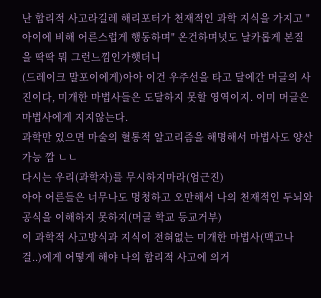난 합리적 사고라길레 해리포터가 천재적인 과학 지식을 가지고 "아이에 비해 어른스럽게 행동하며" 온건하며넛도 날카롭게 본질을 딱딱 뭐 그런느낌인가햇더니
(드레이크 말포이에게)아아 이건 우주선을 타고 달에간 머글의 사진이다, 미개한 마법사들은 도달하지 못할 영역이지. 이미 머글은 마법사에게 지지않는다.
과학만 있으면 마술의 혈통적 알고리즘을 해명해서 마법사도 양산가능 깝 ㄴㄴ
다시는 우리(과학자)를 무시하지마라(엄근진)
아아 어른들은 너무나도 멍청하고 오만해서 나의 천재적인 두뇌와 공식을 이해하지 못하지(머글 학교 등교거부)
이 과학적 사고방식과 지식이 전혀없는 미개한 마법사(맥고나걸..)에게 어떻게 해야 나의 합리적 사고에 의거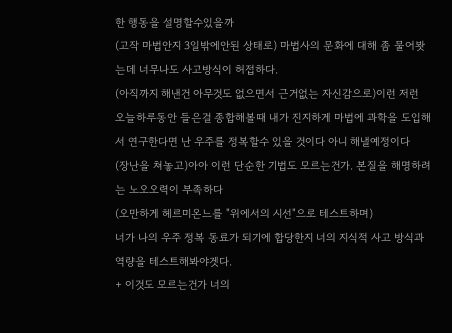한 행동을 설명할수있을까
(고작 마법안지 3일밖에안된 상태로) 마법사의 문화에 대해 좀 물어봣는데 너무나도 사고방식이 허접하다.
(아직까지 해낸건 아무것도 없으면서 근거없는 자신감으로)이런 저런 오늘하루동안 들은걸 종합해볼때 내가 진지하게 마법에 과학을 도입해서 연구한다면 난 우주를 정복할수 있을 것이다 아니 해낼예정이다
(장난을 쳐놓고)아아 이런 단순한 기법도 모르는건가. 본질을 해명하려는 노오오력이 부족하다
(오만하게 헤르미온느를 "위에서의 시선"으로 테스트하며)
너가 나의 우주 정복 동료가 되기에 합당한지 너의 지식적 사고 방식과 역량을 테스트해봐야겟다.
+ 이것도 모르는건가 너의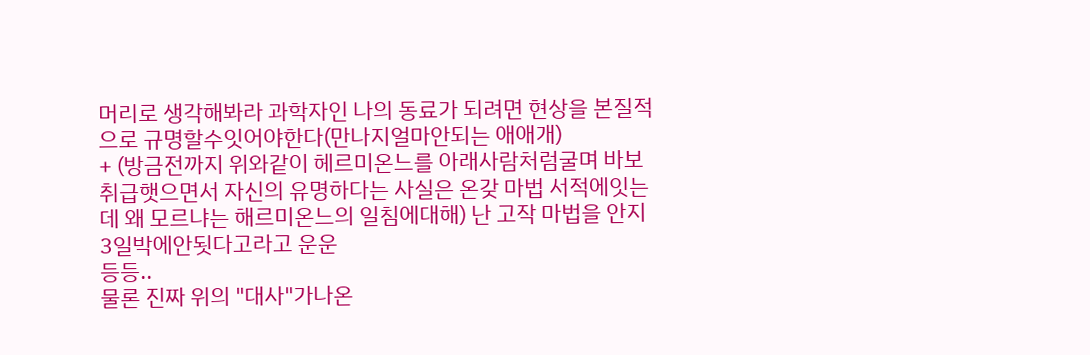머리로 생각해봐라 과학자인 나의 동료가 되려면 현상을 본질적으로 규명할수잇어야한다(만나지얼마안되는 애애개)
+ (방금전까지 위와같이 헤르미온느를 아래사람처럼굴며 바보취급햇으면서 자신의 유명하다는 사실은 온갖 마법 서적에잇는데 왜 모르냐는 해르미온느의 일침에대해) 난 고작 마법을 안지 3일박에안됫다고라고 운운
등등..
물론 진짜 위의 "대사"가나온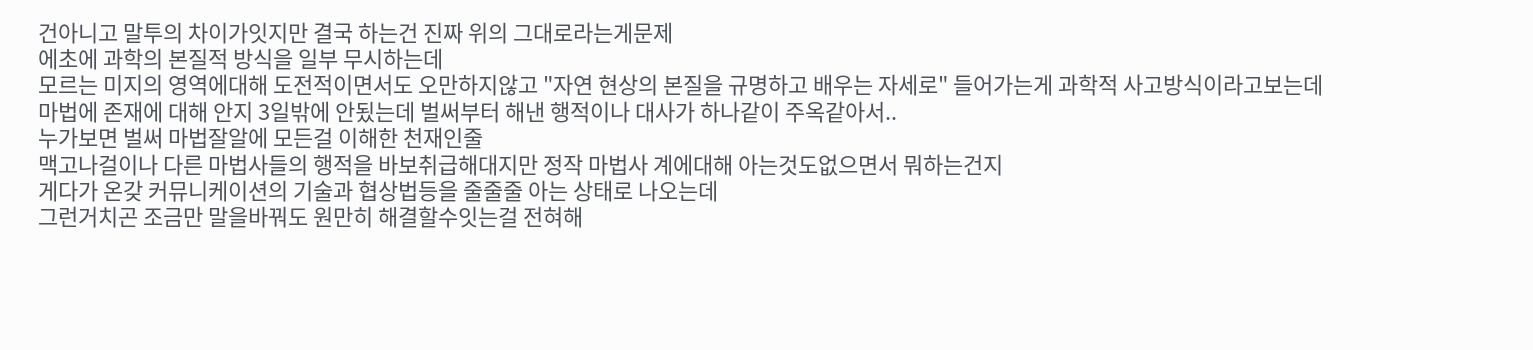건아니고 말투의 차이가잇지만 결국 하는건 진짜 위의 그대로라는게문제
에초에 과학의 본질적 방식을 일부 무시하는데
모르는 미지의 영역에대해 도전적이면서도 오만하지않고 "자연 현상의 본질을 규명하고 배우는 자세로" 들어가는게 과학적 사고방식이라고보는데
마법에 존재에 대해 안지 3일밖에 안됬는데 벌써부터 해낸 행적이나 대사가 하나같이 주옥같아서..
누가보면 벌써 마법잘알에 모든걸 이해한 천재인줄
맥고나걸이나 다른 마법사들의 행적을 바보취급해대지만 정작 마법사 계에대해 아는것도없으면서 뭐하는건지
게다가 온갖 커뮤니케이션의 기술과 협상법등을 줄줄줄 아는 상태로 나오는데
그런거치곤 조금만 말을바꿔도 원만히 해결할수잇는걸 전혀해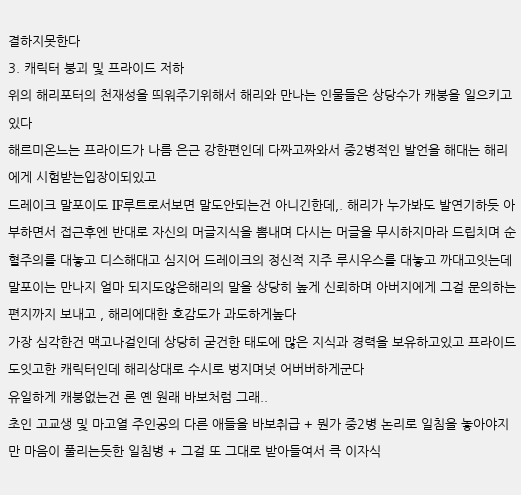결하지못한다
3. 캐릭터 붕괴 및 프라이드 저하
위의 해리포터의 천재성을 띄워주기위해서 해리와 만나는 인물들은 상당수가 캐붕을 일으키고있다
해르미온느는 프라이드가 나름 은근 강한편인데 다짜고짜와서 중2병적인 발언을 해대는 해리에게 시험받는입장이되있고
드레이크 말포이도 IF루트로서보면 말도안되는건 아니긴한데,. 해리가 누가봐도 발연기하듯 아부하면서 접근후엔 반대로 자신의 머글지식을 뽐내며 다시는 머글을 무시하지마라 드립치며 순혈주의를 대놓고 디스해대고 심지어 드레이크의 정신적 지주 루시우스를 대놓고 까대고잇는데
말포이는 만나지 얼마 되지도않은해리의 말을 상당히 높게 신뢰하며 아버지에게 그걸 문의하는 편지까지 보내고 , 해리에대한 호감도가 과도하게높다
가장 심각한건 맥고나걸인데 상당히 굳건한 태도에 많은 지식과 경력을 보유하고있고 프라이드도잇고한 캐릭터인데 해리상대로 수시로 벙지며넛 어버버하게군다
유일하게 캐붕없는건 론 옌 원래 바보처럼 그래..
초인 고교생 및 마고열 주인공의 다른 애들을 바보취급 + 뭔가 중2병 논리로 일침을 놓아야지만 마음이 풀리는듯한 일침병 + 그걸 또 그대로 받아들여서 큭 이자식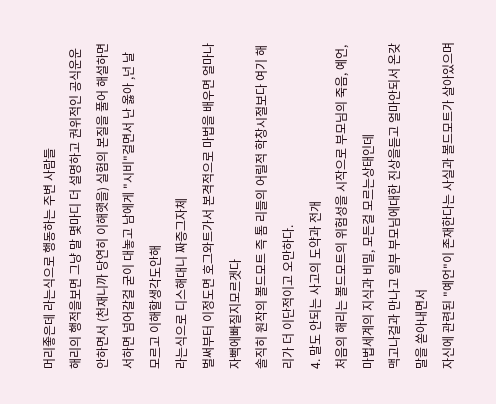머리좋은데 라는식으로 행동하는 주변 사람들
해리의 행적을보면 그냥 말 몇마디 더 설명하고 권위적인 공식운운안하면서 (천재니까 당연히 이해햇을) 실험의 본질을 풀어 해설하면서하면 넘어갈걸 굳이 대놓고 남에게 "시비"걸면서 난 옳아 ,넌 날 모르고 이해할생각도안해
라는식으로 디스해대니 짜증그자체
벌써부터 이정도면 호그와트가서 본격적으로 마법을 배우면 얼마나 자뻑에빠질지모르겟다
솔직히 원작의 볼드모트 즉 톰 리들의 어릴적 학창시절보다 여기 해리가 더 이단적이고 오만하다.
4. 말도 안되는 사고의 도약과 전개
처음의 해리는 볼드모트의 위험성을 시작으로 부모님의 죽음, 예언, 마법세계의 지식과 비밀, 모든걸 모르는상태인데
맥고나걸과 만나고 일부 부모님에대한 진상을듣고 얼마안되서 온갖 말을 쏟아내면서
자신에 관련된 "예언"이 존재한다는 사실과 볼드모트가 살아있으며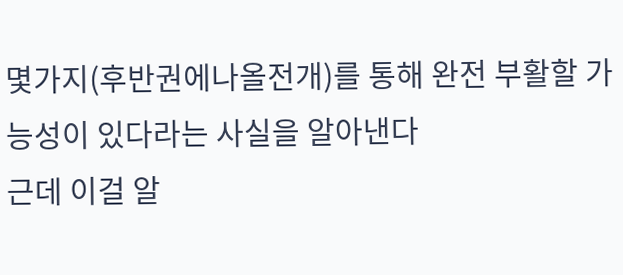몇가지(후반권에나올전개)를 통해 완전 부활할 가능성이 있다라는 사실을 알아낸다
근데 이걸 알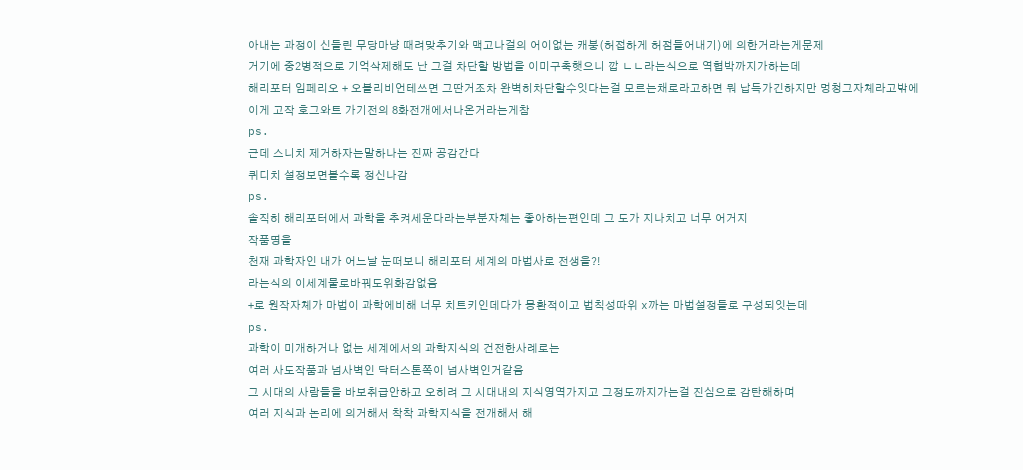아내는 과정이 신들린 무당마냥 때려맞추기와 맥고나걸의 어이없는 캐붕(허접하게 허점들어내기)에 의한거라는게문제
거기에 중2병적으로 기억삭제해도 난 그걸 차단할 방법을 이미구축햇으니 깝 ㄴㄴ라는식으로 역협박까지가하는데
해리포터 임페리오 + 오블리비언테쓰면 그딴거조차 완벽히차단할수잇다는걸 모르는채로라고하면 뭐 납득가긴하지만 멍청그자체라고밖에
이게 고작 호그와트 가기전의 8화전개에서나온거라는게참
ps.
근데 스니치 제거하자는말하나는 진짜 공감간다
퀴디치 설정보면볼수록 정신나감
ps.
솔직히 해리포터에서 과학을 추켜세운다라는부분자체는 좋아하는편인데 그 도가 지나치고 너무 어거지
작품명을
천재 과학자인 내가 어느날 눈떠보니 해리포터 세계의 마법사로 전생을?!
라는식의 이세계물로바꿔도위화감없음
+로 원작자체가 마법이 과학에비해 너무 치트키인데다가 몽환적이고 법칙성따위 x까는 마법설정들로 구성되잇는데
ps.
과학이 미개하거나 없는 세계에서의 과학지식의 건전한사례로는
여러 사도작품과 넘사벽인 닥터스톤쪽이 넘사벽인거같음
그 시대의 사람들을 바보취급안하고 오히려 그 시대내의 지식영역가지고 그정도까지가는걸 진심으로 감탄해하며
여러 지식과 논리에 의거해서 착착 과학지식을 전개해서 해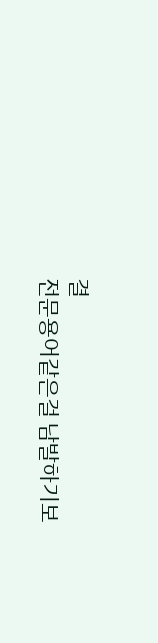결
전문용어같은걸 남발하기보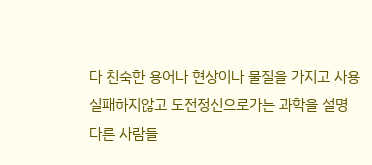다 친숙한 용어나 현상이나 물질을 가지고 사용
실패하지않고 도전정신으로가는 과학을 설명
다른 사람들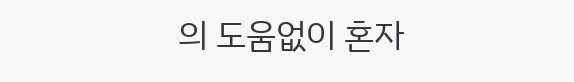의 도움없이 혼자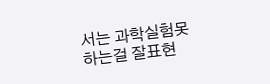서는 과학실험못하는걸 잘표현